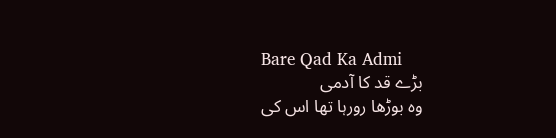Bare Qad Ka Admi
بڑے قد کا آدمی
وہ بوڑھا رورہا تھا اس کی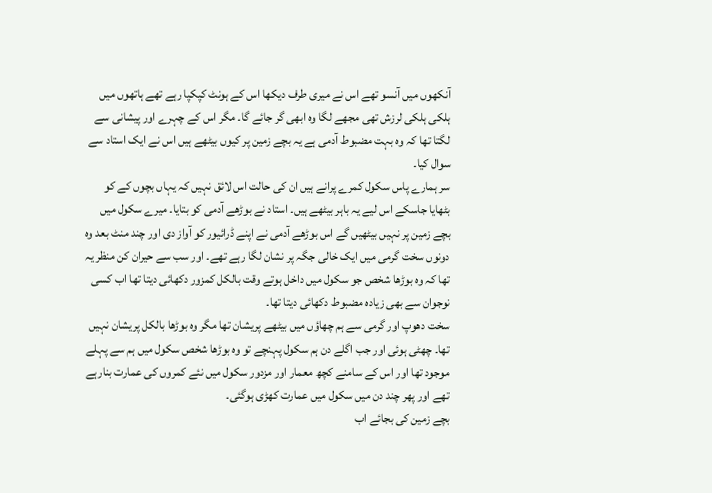آنکھوں میں آنسو تھے اس نے میری طرف دیکھا اس کے ہونٹ کپکپا رہے تھے ہاتھوں میں ہلکی ہلکی لرزش تھی مجھے لگا وہ ابھی گر جائے گا۔ مگر اس کے چہرے اور پیشانی سے لگتا تھا کہ وہ بہت مضبوط آدمی ہے یہ بچے زمین پر کیوں بیٹھے ہیں اس نے ایک استاد سے سوال کیا۔
سر ہمارے پاس سکول کمرے پرانے ہیں ان کی حالت اس لائق نہیں کہ یہاں بچوں کے کو بٹھایا جاسکے اس لیے یہ باہر بیٹھے ہیں۔ استاد نے بوڑھے آدمی کو بتایا۔ میرے سکول میں بچے زمین پر نہیں بیٹھیں گے اس بوڑھے آدمی نے اپنے ڈرائیور کو آواز دی اور چند منٹ بعد وہ دونوں سخت گرمی میں ایک خالی جگہ پر نشان لگا رہے تھے۔ اور سب سے حیران کن منظر یہ تھا کہ وہ بوڑھا شخص جو سکول میں داخل ہوتے وقت بالکل کمزور دکھائی دیتا تھا اب کسی نوجوان سے بھی زیادہ مضبوط دکھائی دیتا تھا۔
سخت دھوپ اور گرمی سے ہم چھاؤں میں بیٹھے پریشان تھا مگر وہ بوڑھا بالکل پریشان نہیں تھا۔ چھٹی ہوئی اور جب اگلے دن ہم سکول پہنچے تو وہ بوڑھا شخص سکول میں ہم سے پہلے موجود تھا اور اس کے سامنے کچھ معمار اور مزدور سکول میں نئے کمروں کی عمارت بنارہے تھے اور پھر چند دن میں سکول میں عمارت کھڑی ہوگئی۔
بچے زمین کی بجائے اب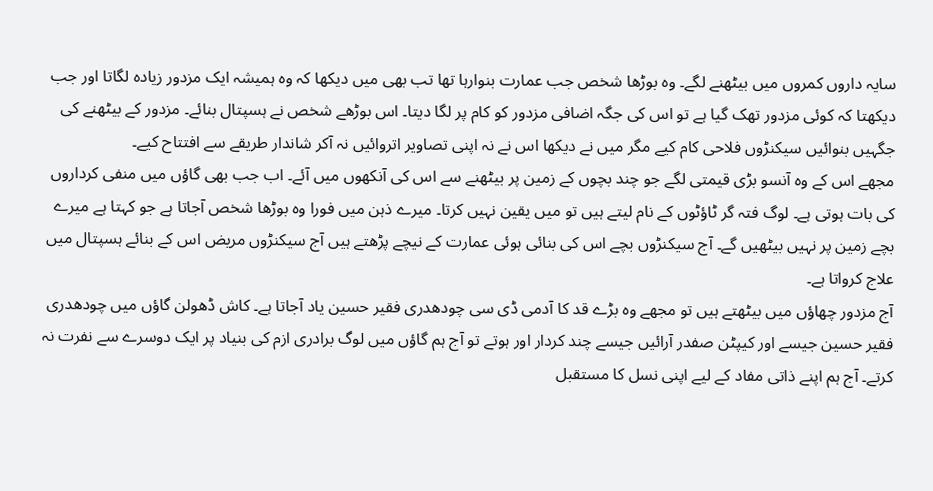سایہ داروں کمروں میں بیٹھنے لگے۔ وہ بوڑھا شخص جب عمارت بنوارہا تھا تب بھی میں دیکھا کہ وہ ہمیشہ ایک مزدور زیادہ لگاتا اور جب دیکھتا کہ کوئی مزدور تھک گیا ہے تو اس کی جگہ اضافی مزدور کو کام پر لگا دیتا۔ اس بوڑھے شخص نے ہسپتال بنائے۔ مزدور کے بیٹھنے کی جگہیں بنوائیں سیکنڑوں فلاحی کام کیے مگر میں نے دیکھا اس نے نہ اپنی تصاویر اتروائیں نہ آکر شاندار طریقے سے افتتاح کیے۔
مجھے اس کے وہ آنسو بڑی قیمتی لگے جو چند بچوں کے زمین پر بیٹھنے سے اس کی آنکھوں میں آئے۔ اب جب بھی گاؤں میں منفی کرداروں کی بات ہوتی ہے۔ لوگ فتہ گر ٹاؤٹوں کے نام لیتے ہیں تو میں یقین نہیں کرتا۔ میرے ذہن میں فورا وہ بوڑھا شخص آجاتا ہے جو کہتا ہے میرے بچے زمین پر نہیں بیٹھیں گے۔ آج سیکنڑوں بچے اس کی بنائی ہوئی عمارت کے نیچے پڑھتے ہیں آج سیکنڑوں مریض اس کے بنائے ہسپتال میں علاج کرواتا ہے۔
آج مزدور چھاؤں میں بیٹھتے ہیں تو مجھے وہ بڑے قد کا آدمی ڈی سی چودھدری فقیر حسین یاد آجاتا ہے۔ کاش ڈھولن گاؤں میں چودھدری فقیر حسین جیسے اور کیپٹن صفدر آرائیں جیسے چند کردار اور ہوتے تو آج ہم گاؤں میں لوگ برادری ازم کی بنیاد پر ایک دوسرے سے نفرت نہ کرتے۔ آج ہم اپنے ذاتی مفاد کے لیے اپنی نسل کا مستقبل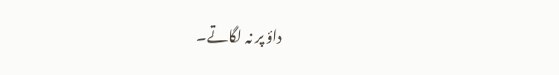داؤ پر نہ لگاتے۔